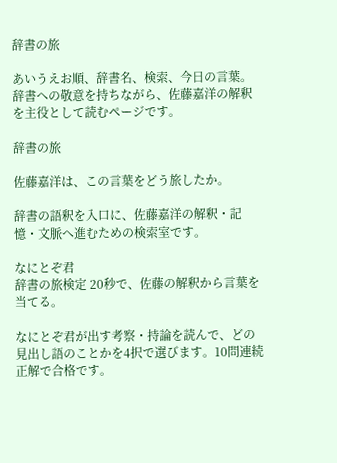辞書の旅

あいうえお順、辞書名、検索、今日の言葉。辞書への敬意を持ちながら、佐藤嘉洋の解釈を主役として読むページです。

辞書の旅

佐藤嘉洋は、この言葉をどう旅したか。

辞書の語釈を入口に、佐藤嘉洋の解釈・記憶・文脈へ進むための検索室です。

なにとぞ君
辞書の旅検定 20秒で、佐藤の解釈から言葉を当てる。

なにとぞ君が出す考察・持論を読んで、どの見出し語のことかを4択で選びます。10問連続正解で合格です。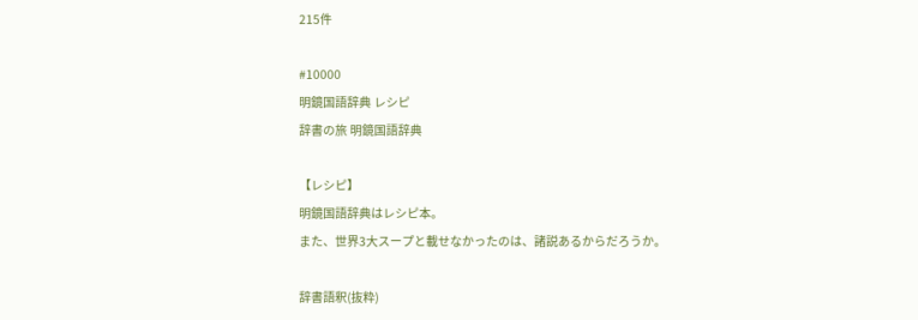215件

#10000
明鏡国語辞典 レシピ
辞書の旅 明鏡国語辞典

【レシピ】
明鏡国語辞典はレシピ本。
また、世界3大スープと載せなかったのは、諸説あるからだろうか。

辞書語釈(抜粋)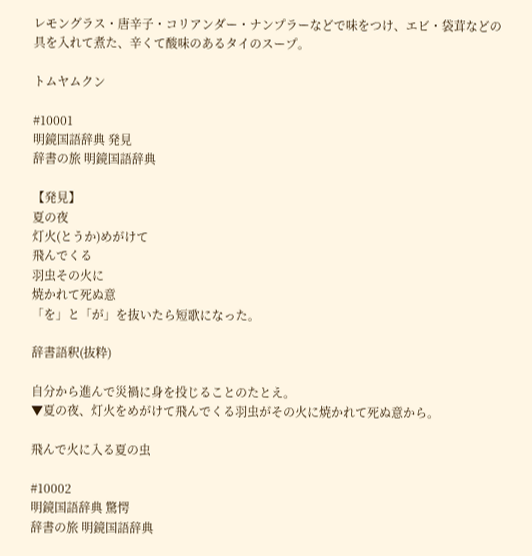レモングラス・唐辛子・コリアンダー・ナンプラーなどで味をつけ、エビ・袋茸などの具を入れて煮た、辛くて酸味のあるタイのスープ。

トムヤムクン

#10001
明鏡国語辞典 発見
辞書の旅 明鏡国語辞典

【発見】
夏の夜
灯火(とうか)めがけて
飛んでくる
羽虫その火に
焼かれて死ぬ意
「を」と「が」を抜いたら短歌になった。

辞書語釈(抜粋)

自分から進んで災禍に身を投じることのたとえ。
▼夏の夜、灯火をめがけて飛んでくる羽虫がその火に焼かれて死ぬ意から。

飛んで火に入る夏の虫

#10002
明鏡国語辞典 驚愕
辞書の旅 明鏡国語辞典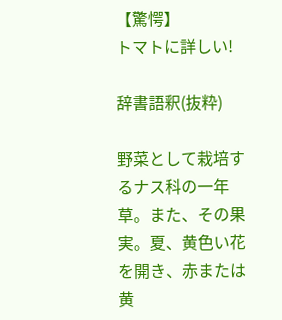【驚愕】
トマトに詳しい!

辞書語釈(抜粋)

野菜として栽培するナス科の一年草。また、その果実。夏、黄色い花を開き、赤または黄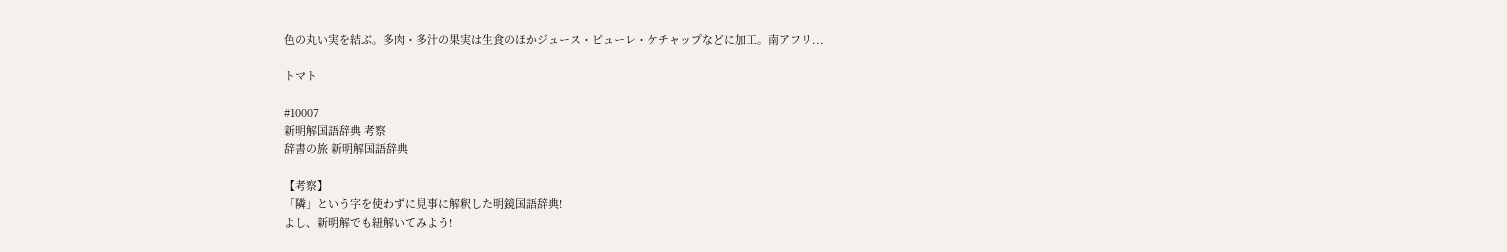色の丸い実を結ぶ。多肉・多汁の果実は生食のほかジュース・ピューレ・ケチャップなどに加工。南アフリ...

トマト

#10007
新明解国語辞典 考察
辞書の旅 新明解国語辞典

【考察】
「隣」という字を使わずに見事に解釈した明鏡国語辞典!
よし、新明解でも紐解いてみよう!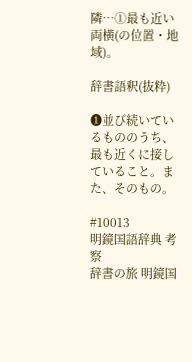隣…①最も近い両横(の位置・地域)。

辞書語釈(抜粋)

❶並び続いているもののうち、最も近くに接していること。また、そのもの。

#10013
明鏡国語辞典 考察
辞書の旅 明鏡国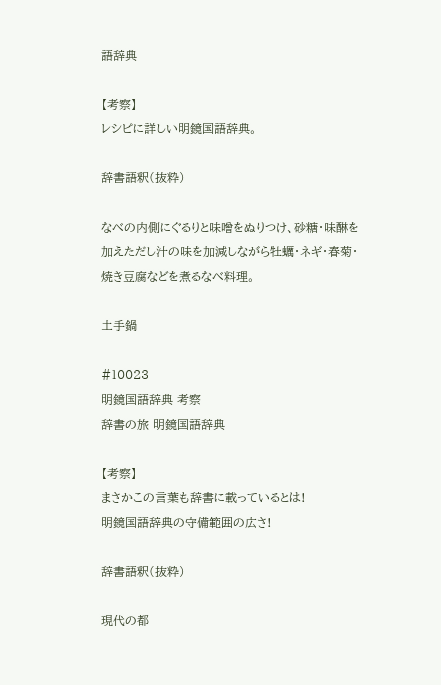語辞典

【考察】
レシピに詳しい明鏡国語辞典。

辞書語釈(抜粋)

なべの内側にぐるりと味噌をぬりつけ、砂糖・味醂を加えただし汁の味を加減しながら牡蠣・ネギ・春菊・焼き豆腐などを煮るなべ料理。

土手鍋

#10023
明鏡国語辞典 考察
辞書の旅 明鏡国語辞典

【考察】
まさかこの言葉も辞書に載っているとは!
明鏡国語辞典の守備範囲の広さ!

辞書語釈(抜粋)

現代の都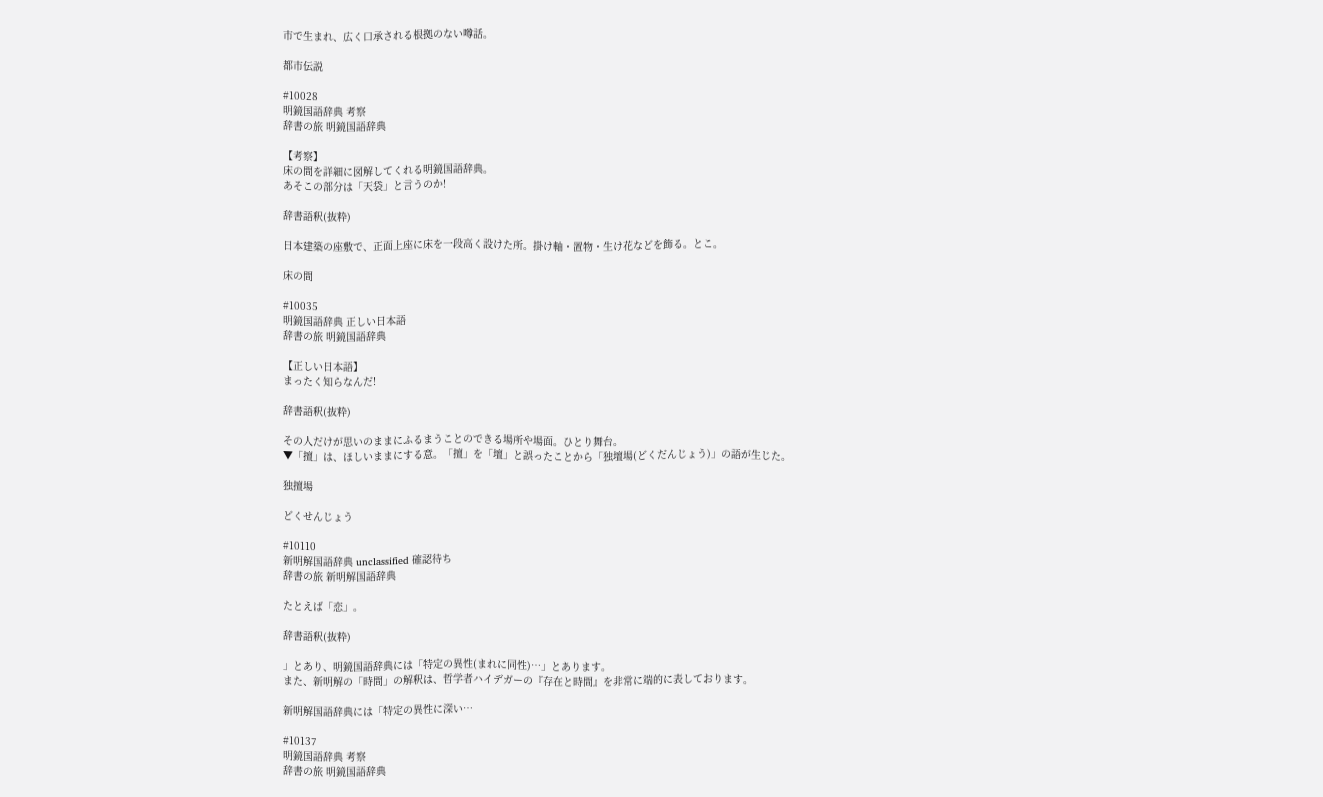市で生まれ、広く口承される根拠のない噂話。

都市伝説

#10028
明鏡国語辞典 考察
辞書の旅 明鏡国語辞典

【考察】
床の間を詳細に図解してくれる明鏡国語辞典。
あそこの部分は「天袋」と言うのか!

辞書語釈(抜粋)

日本建築の座敷で、正面上座に床を一段高く設けた所。掛け軸・置物・生け花などを飾る。とこ。

床の間

#10035
明鏡国語辞典 正しい日本語
辞書の旅 明鏡国語辞典

【正しい日本語】
まったく知らなんだ!

辞書語釈(抜粋)

その人だけが思いのままにふるまうことのできる場所や場面。ひとり舞台。
▼「擅」は、ほしいままにする意。「擅」を「壇」と誤ったことから「独壇場(どくだんじょう)」の語が生じた。

独擅場

どくせんじょう

#10110
新明解国語辞典 unclassified 確認待ち
辞書の旅 新明解国語辞典

たとえば「恋」。

辞書語釈(抜粋)

」とあり、明鏡国語辞典には「特定の異性(まれに同性)…」とあります。
また、新明解の「時間」の解釈は、哲学者ハイデガーの『存在と時間』を非常に端的に表しております。

新明解国語辞典には「特定の異性に深い…

#10137
明鏡国語辞典 考察
辞書の旅 明鏡国語辞典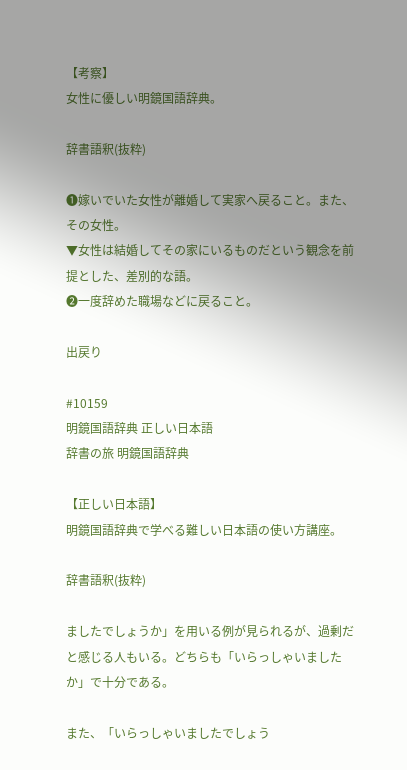【考察】
女性に優しい明鏡国語辞典。

辞書語釈(抜粋)

❶嫁いでいた女性が離婚して実家へ戻ること。また、その女性。
▼女性は結婚してその家にいるものだという観念を前提とした、差別的な語。
❷一度辞めた職場などに戻ること。

出戻り

#10159
明鏡国語辞典 正しい日本語
辞書の旅 明鏡国語辞典

【正しい日本語】
明鏡国語辞典で学べる難しい日本語の使い方講座。

辞書語釈(抜粋)

ましたでしょうか」を用いる例が見られるが、過剰だと感じる人もいる。どちらも「いらっしゃいましたか」で十分である。

また、「いらっしゃいましたでしょう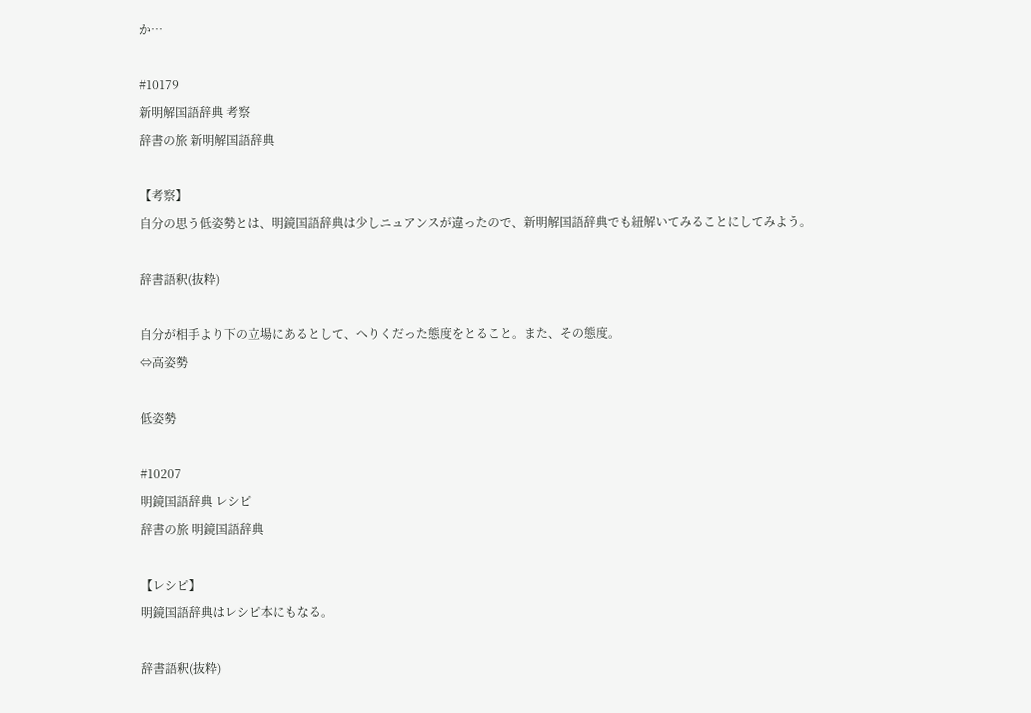か…

#10179
新明解国語辞典 考察
辞書の旅 新明解国語辞典

【考察】
自分の思う低姿勢とは、明鏡国語辞典は少しニュアンスが違ったので、新明解国語辞典でも紐解いてみることにしてみよう。

辞書語釈(抜粋)

自分が相手より下の立場にあるとして、へりくだった態度をとること。また、その態度。
⇔高姿勢

低姿勢

#10207
明鏡国語辞典 レシピ
辞書の旅 明鏡国語辞典

【レシピ】
明鏡国語辞典はレシピ本にもなる。

辞書語釈(抜粋)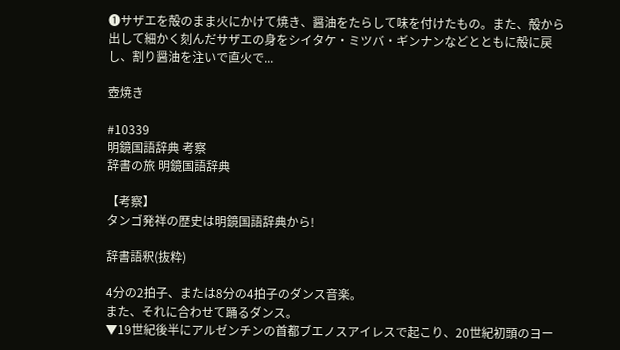❶サザエを殻のまま火にかけて焼き、醤油をたらして味を付けたもの。また、殻から出して細かく刻んだサザエの身をシイタケ・ミツバ・ギンナンなどとともに殻に戻し、割り醤油を注いで直火で...

壺焼き

#10339
明鏡国語辞典 考察
辞書の旅 明鏡国語辞典

【考察】
タンゴ発祥の歴史は明鏡国語辞典から!

辞書語釈(抜粋)

4分の2拍子、または8分の4拍子のダンス音楽。
また、それに合わせて踊るダンス。
▼19世紀後半にアルゼンチンの首都ブエノスアイレスで起こり、20世紀初頭のヨー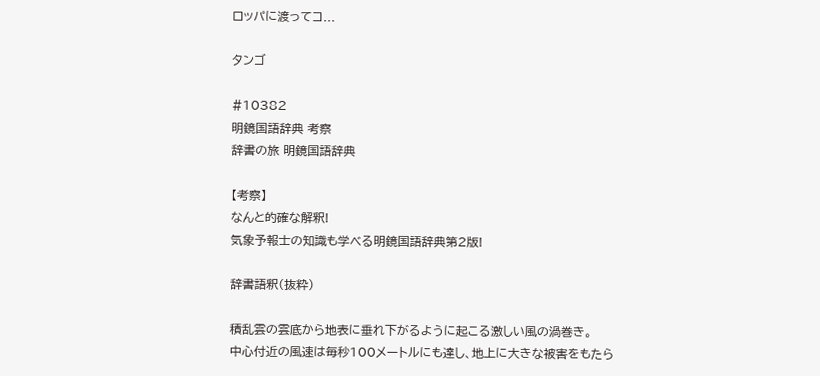ロッパに渡ってコ...

タンゴ

#10382
明鏡国語辞典 考察
辞書の旅 明鏡国語辞典

【考察】
なんと的確な解釈!
気象予報士の知識も学べる明鏡国語辞典第2版!

辞書語釈(抜粋)

積乱雲の雲底から地表に垂れ下がるように起こる激しい風の渦巻き。
中心付近の風速は毎秒100メートルにも達し、地上に大きな被害をもたら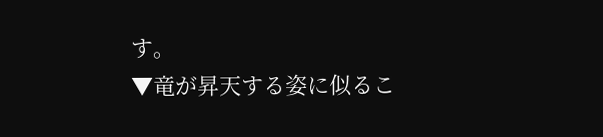す。
▼竜が昇天する姿に似るこ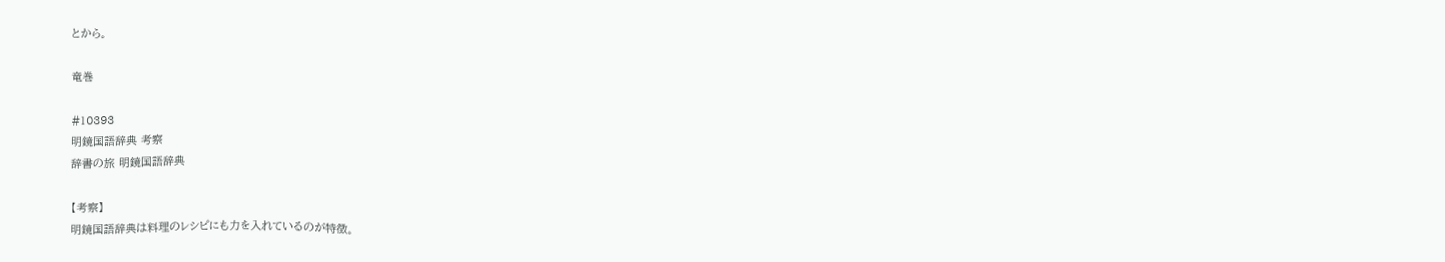とから。

竜巻

#10393
明鏡国語辞典 考察
辞書の旅 明鏡国語辞典

【考察】
明鏡国語辞典は料理のレシピにも力を入れているのが特徴。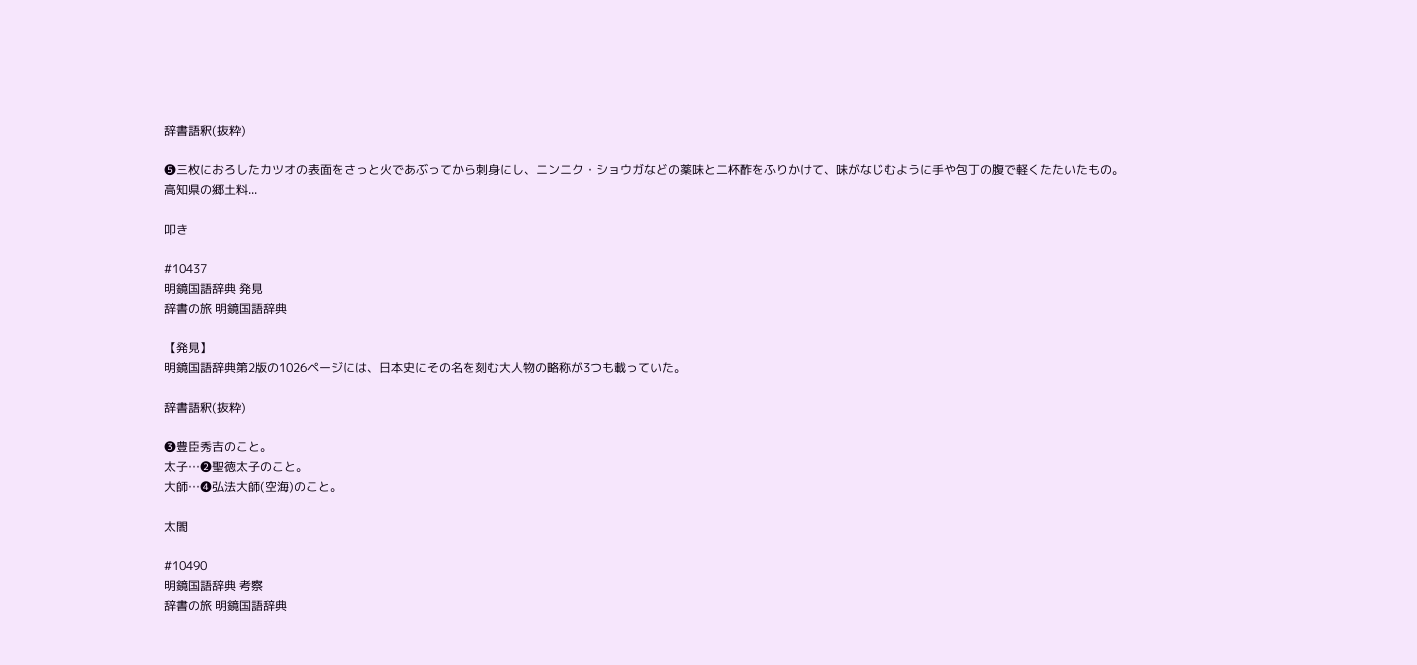辞書語釈(抜粋)

❺三枚におろしたカツオの表面をさっと火であぶってから刺身にし、ニンニク・ショウガなどの薬味と二杯酢をふりかけて、味がなじむように手や包丁の腹で軽くたたいたもの。
高知県の郷土料...

叩き

#10437
明鏡国語辞典 発見
辞書の旅 明鏡国語辞典

【発見】
明鏡国語辞典第2版の1026ページには、日本史にその名を刻む大人物の略称が3つも載っていた。

辞書語釈(抜粋)

❸豊臣秀吉のこと。
太子…❷聖徳太子のこと。
大師…❹弘法大師(空海)のこと。

太閤

#10490
明鏡国語辞典 考察
辞書の旅 明鏡国語辞典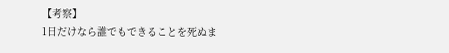【考察】
1日だけなら誰でもできることを死ぬま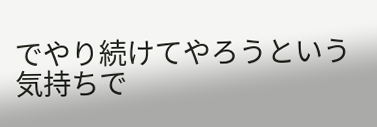でやり続けてやろうという気持ちで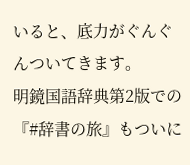いると、底力がぐんぐんついてきます。
明鏡国語辞典第2版での『#辞書の旅』もついに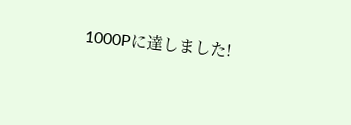1000Pに達しました!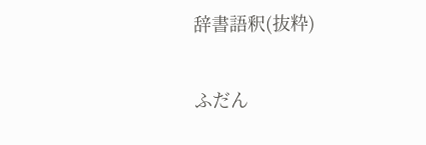辞書語釈(抜粋)

ふだん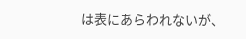は表にあらわれないが、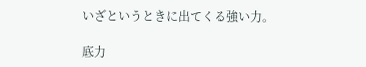いざというときに出てくる強い力。

底力